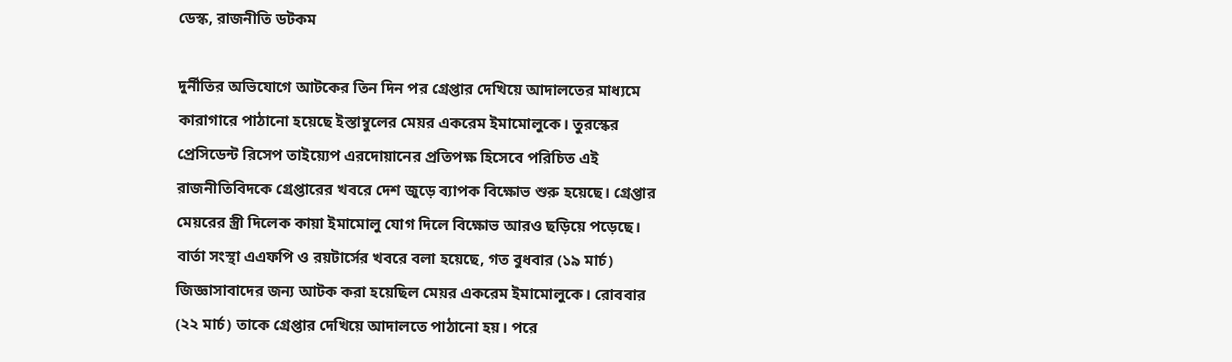ডেস্ক, রাজনীতি ডটকম

দুর্নীতির অভিযোগে আটকের তিন দিন পর গ্রেপ্তার দেখিয়ে আদালতের মাধ্যমে কারাগারে পাঠানো হয়েছে ইস্তাম্বুলের মেয়র একরেম ইমামোলুকে। তুরস্কের প্রেসিডেন্ট রিসেপ তাইয়্যেপ এরদোয়ানের প্রতিপক্ষ হিসেবে পরিচিত এই রাজনীতিবিদকে গ্রেপ্তারের খবরে দেশ জুড়ে ব্যাপক বিক্ষোভ শুরু হয়েছে। গ্রেপ্তার মেয়রের স্ত্রী দিলেক কায়া ইমামোলু যোগ দিলে বিক্ষোভ আরও ছড়িয়ে পড়েছে।
বার্তা সংস্থা এএফপি ও রয়টার্সের খবরে বলা হয়েছে, গত বুধবার (১৯ মার্চ) জিজ্ঞাসাবাদের জন্য আটক করা হয়েছিল মেয়র একরেম ইমামোলুকে। রোববার (২২ মার্চ) তাকে গ্রেপ্তার দেখিয়ে আদালতে পাঠানো হয়। পরে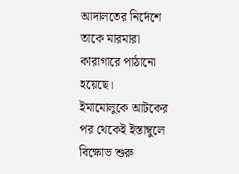আদালতের নির্দেশে তাকে মারমারা কারাগারে পাঠানো হয়েছে।
ইমামোলুকে আটকের পর থেকেই ইস্তাম্বুলে বিক্ষোভ শুরু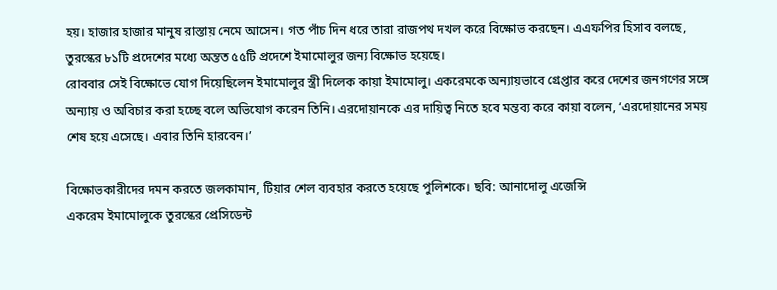হয়। হাজার হাজার মানুষ রাস্তায় নেমে আসেন। গত পাঁচ দিন ধরে তারা রাজপথ দখল করে বিক্ষোভ করছেন। এএফপির হিসাব বলছে, তুরস্কের ৮১টি প্রদেশের মধ্যে অন্তত ৫৫টি প্রদেশে ইমামোলুর জন্য বিক্ষোভ হয়েছে।
রোববার সেই বিক্ষোভে যোগ দিয়েছিলেন ইমামোলুর স্ত্রী দিলেক কায়া ইমামোলু। একরেমকে অন্যায়ভাবে গ্রেপ্তার করে দেশের জনগণের সঙ্গে অন্যায় ও অবিচার করা হচ্ছে বলে অভিযোগ করেন তিনি। এরদোয়ানকে এর দায়িত্ব নিতে হবে মন্তব্য করে কায়া বলেন, ‘এরদোয়ানের সময় শেষ হয়ে এসেছে। এবার তিনি হারবেন।’

বিক্ষোভকারীদের দমন করতে জলকামান, টিয়ার শেল ব্যবহার করতে হয়েছে পুলিশকে। ছবি: আনাদোলু এজেন্সি
একরেম ইমামোলুকে তুরস্কের প্রেসিডেন্ট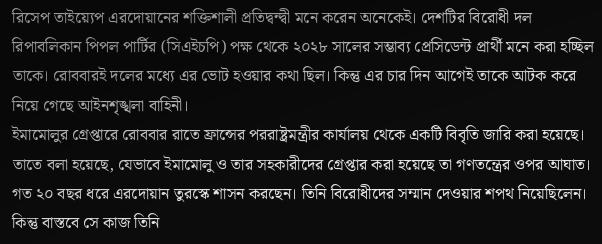রিসেপ তাইয়্যেপ এরদোয়ানের শক্তিশালী প্রতিদ্বন্দ্বী মনে করেন অনেকেই। দেশটির বিরোধী দল রিপাবলিকান পিপল পার্টির (সিএইচপি) পক্ষ থেকে ২০২৮ সালের সম্ভাব্য প্রেসিডেন্ট প্রার্থী মনে করা হচ্ছিল তাকে। রোববারই দলের মধ্যে এর ভোট হওয়ার কথা ছিল। কিন্তু এর চার দিন আগেই তাকে আটক করে নিয়ে গেছে আইনশৃঙ্খলা বাহিনী।
ইমামোলুর গ্রেপ্তারে রোববার রাতে ফ্রান্সের পররাষ্ট্রমন্ত্রীর কার্যালয় থেকে একটি বিবৃতি জারি করা হয়েছে। তাতে বলা হয়েছে, যেভাবে ইমামোলু ও তার সহকারীদের গ্রেপ্তার করা হয়েছে তা গণতন্ত্রের ওপর আঘাত। গত ২০ বছর ধরে এরদোয়ান তুরস্কে শাসন করছেন। তিনি বিরোধীদের সম্মান দেওয়ার শপথ নিয়েছিলেন। কিন্তু বাস্তবে সে কাজ তিনি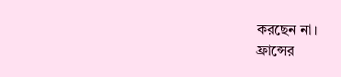করছেন না।
ফ্রান্সের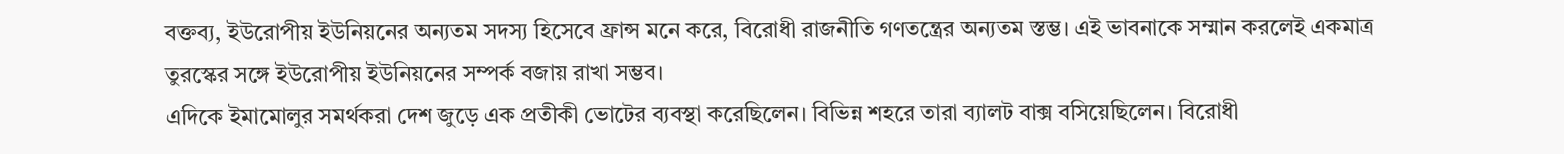বক্তব্য, ইউরোপীয় ইউনিয়নের অন্যতম সদস্য হিসেবে ফ্রান্স মনে করে, বিরোধী রাজনীতি গণতন্ত্রের অন্যতম স্তম্ভ। এই ভাবনাকে সম্মান করলেই একমাত্র তুরস্কের সঙ্গে ইউরোপীয় ইউনিয়নের সম্পর্ক বজায় রাখা সম্ভব।
এদিকে ইমামোলুর সমর্থকরা দেশ জুড়ে এক প্রতীকী ভোটের ব্যবস্থা করেছিলেন। বিভিন্ন শহরে তারা ব্যালট বাক্স বসিয়েছিলেন। বিরোধী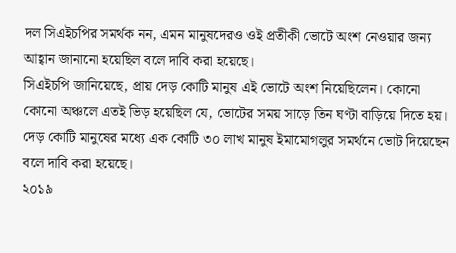দল সিএইচপির সমর্থক নন, এমন মানুষদেরও ওই প্রতীকী ভোটে অংশ নেওয়ার জন্য আহ্বান জানানো হয়েছিল বলে দাবি করা হয়েছে।
সিএইচপি জানিয়েছে, প্রায় দেড় কোটি মানুষ এই ভোটে অংশ নিয়েছিলেন। কোনো কোনো অঞ্চলে এতই ভিড় হয়েছিল যে, ভোটের সময় সাড়ে তিন ঘণ্টা বাড়িয়ে দিতে হয়। দেড় কোটি মানুষের মধ্যে এক কোটি ৩০ লাখ মানুষ ইমামোগলুর সমর্থনে ভোট দিয়েছেন বলে দাবি করা হয়েছে।
২০১৯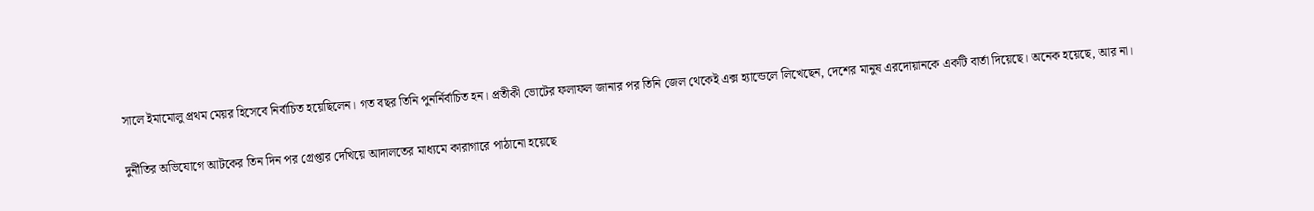সালে ইমামোলু প্রথম মেয়র হিসেবে নির্বাচিত হয়েছিলেন। গত বছর তিনি পুনর্নির্বাচিত হন। প্রতীকী ভোটের ফলাফল জানার পর তিনি জেল থেকেই এক্স হ্যান্ডেলে লিখেছেন, দেশের মানুষ এরদোয়ানকে একটি বার্তা দিয়েছে। অনেক হয়েছে, আর না।

দুর্নীতির অভিযোগে আটকের তিন দিন পর গ্রেপ্তার দেখিয়ে আদালতের মাধ্যমে কারাগারে পাঠানো হয়েছে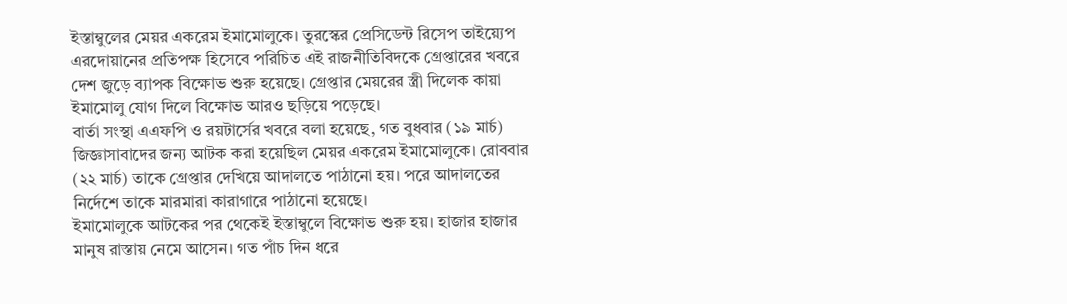ইস্তাম্বুলের মেয়র একরেম ইমামোলুকে। তুরস্কের প্রেসিডেন্ট রিসেপ তাইয়্যেপ এরদোয়ানের প্রতিপক্ষ হিসেবে পরিচিত এই রাজনীতিবিদকে গ্রেপ্তারের খবরে দেশ জুড়ে ব্যাপক বিক্ষোভ শুরু হয়েছে। গ্রেপ্তার মেয়রের স্ত্রী দিলেক কায়া ইমামোলু যোগ দিলে বিক্ষোভ আরও ছড়িয়ে পড়েছে।
বার্তা সংস্থা এএফপি ও রয়টার্সের খবরে বলা হয়েছে, গত বুধবার (১৯ মার্চ) জিজ্ঞাসাবাদের জন্য আটক করা হয়েছিল মেয়র একরেম ইমামোলুকে। রোববার (২২ মার্চ) তাকে গ্রেপ্তার দেখিয়ে আদালতে পাঠানো হয়। পরে আদালতের নির্দেশে তাকে মারমারা কারাগারে পাঠানো হয়েছে।
ইমামোলুকে আটকের পর থেকেই ইস্তাম্বুলে বিক্ষোভ শুরু হয়। হাজার হাজার মানুষ রাস্তায় নেমে আসেন। গত পাঁচ দিন ধরে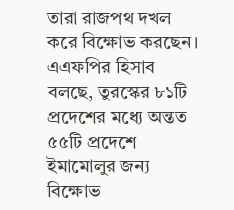তারা রাজপথ দখল করে বিক্ষোভ করছেন। এএফপির হিসাব বলছে, তুরস্কের ৮১টি প্রদেশের মধ্যে অন্তত ৫৫টি প্রদেশে ইমামোলুর জন্য বিক্ষোভ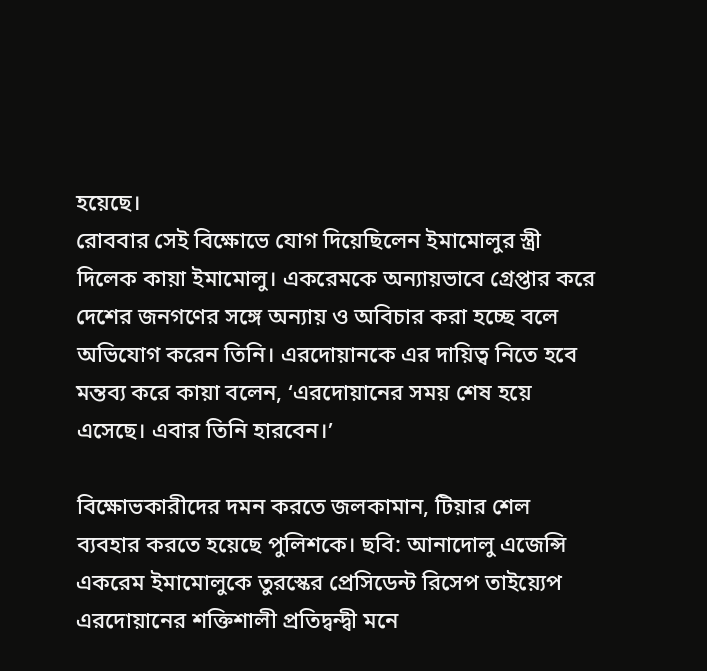হয়েছে।
রোববার সেই বিক্ষোভে যোগ দিয়েছিলেন ইমামোলুর স্ত্রী দিলেক কায়া ইমামোলু। একরেমকে অন্যায়ভাবে গ্রেপ্তার করে দেশের জনগণের সঙ্গে অন্যায় ও অবিচার করা হচ্ছে বলে অভিযোগ করেন তিনি। এরদোয়ানকে এর দায়িত্ব নিতে হবে মন্তব্য করে কায়া বলেন, ‘এরদোয়ানের সময় শেষ হয়ে এসেছে। এবার তিনি হারবেন।’

বিক্ষোভকারীদের দমন করতে জলকামান, টিয়ার শেল ব্যবহার করতে হয়েছে পুলিশকে। ছবি: আনাদোলু এজেন্সি
একরেম ইমামোলুকে তুরস্কের প্রেসিডেন্ট রিসেপ তাইয়্যেপ এরদোয়ানের শক্তিশালী প্রতিদ্বন্দ্বী মনে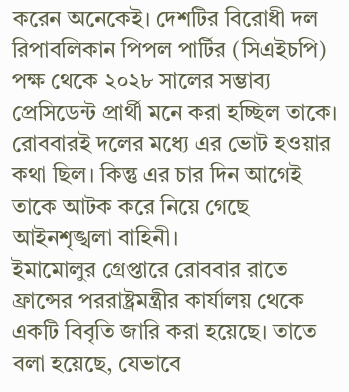করেন অনেকেই। দেশটির বিরোধী দল রিপাবলিকান পিপল পার্টির (সিএইচপি) পক্ষ থেকে ২০২৮ সালের সম্ভাব্য প্রেসিডেন্ট প্রার্থী মনে করা হচ্ছিল তাকে। রোববারই দলের মধ্যে এর ভোট হওয়ার কথা ছিল। কিন্তু এর চার দিন আগেই তাকে আটক করে নিয়ে গেছে আইনশৃঙ্খলা বাহিনী।
ইমামোলুর গ্রেপ্তারে রোববার রাতে ফ্রান্সের পররাষ্ট্রমন্ত্রীর কার্যালয় থেকে একটি বিবৃতি জারি করা হয়েছে। তাতে বলা হয়েছে, যেভাবে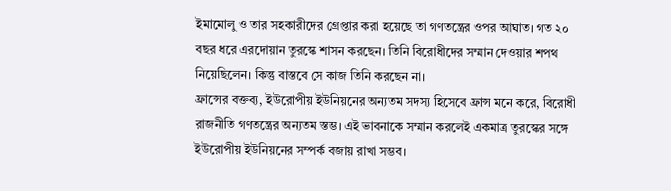ইমামোলু ও তার সহকারীদের গ্রেপ্তার করা হয়েছে তা গণতন্ত্রের ওপর আঘাত। গত ২০ বছর ধরে এরদোয়ান তুরস্কে শাসন করছেন। তিনি বিরোধীদের সম্মান দেওয়ার শপথ নিয়েছিলেন। কিন্তু বাস্তবে সে কাজ তিনি করছেন না।
ফ্রান্সের বক্তব্য, ইউরোপীয় ইউনিয়নের অন্যতম সদস্য হিসেবে ফ্রান্স মনে করে, বিরোধী রাজনীতি গণতন্ত্রের অন্যতম স্তম্ভ। এই ভাবনাকে সম্মান করলেই একমাত্র তুরস্কের সঙ্গে ইউরোপীয় ইউনিয়নের সম্পর্ক বজায় রাখা সম্ভব।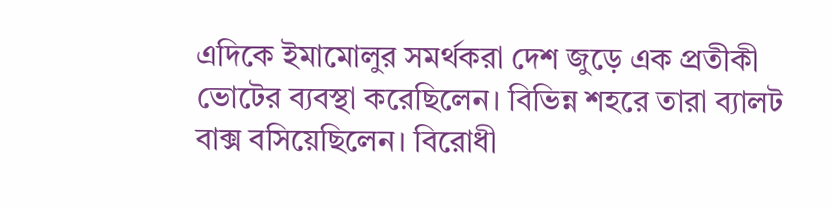এদিকে ইমামোলুর সমর্থকরা দেশ জুড়ে এক প্রতীকী ভোটের ব্যবস্থা করেছিলেন। বিভিন্ন শহরে তারা ব্যালট বাক্স বসিয়েছিলেন। বিরোধী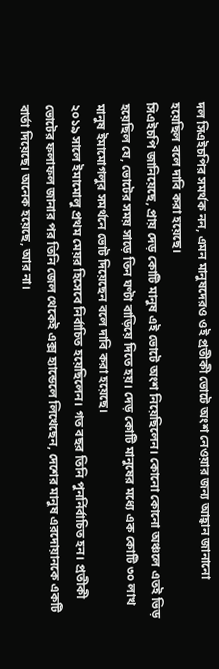দল সিএইচপির সমর্থক নন, এমন মানুষদেরও ওই প্রতীকী ভোটে অংশ নেওয়ার জন্য আহ্বান জানানো হয়েছিল বলে দাবি করা হয়েছে।
সিএইচপি জানিয়েছে, প্রায় দেড় কোটি মানুষ এই ভোটে অংশ নিয়েছিলেন। কোনো কোনো অঞ্চলে এতই ভিড় হয়েছিল যে, ভোটের সময় সাড়ে তিন ঘণ্টা বাড়িয়ে দিতে হয়। দেড় কোটি মানুষের মধ্যে এক কোটি ৩০ লাখ মানুষ ইমামোগলুর সমর্থনে ভোট দিয়েছেন বলে দাবি করা হয়েছে।
২০১৯ সালে ইমামোলু প্রথম মেয়র হিসেবে নির্বাচিত হয়েছিলেন। গত বছর তিনি পুনর্নির্বাচিত হন। প্রতীকী ভোটের ফলাফল জানার পর তিনি জেল থেকেই এক্স হ্যান্ডেলে লিখেছেন, দেশের মানুষ এরদোয়ানকে একটি বার্তা দিয়েছে। অনেক হয়েছে, আর না।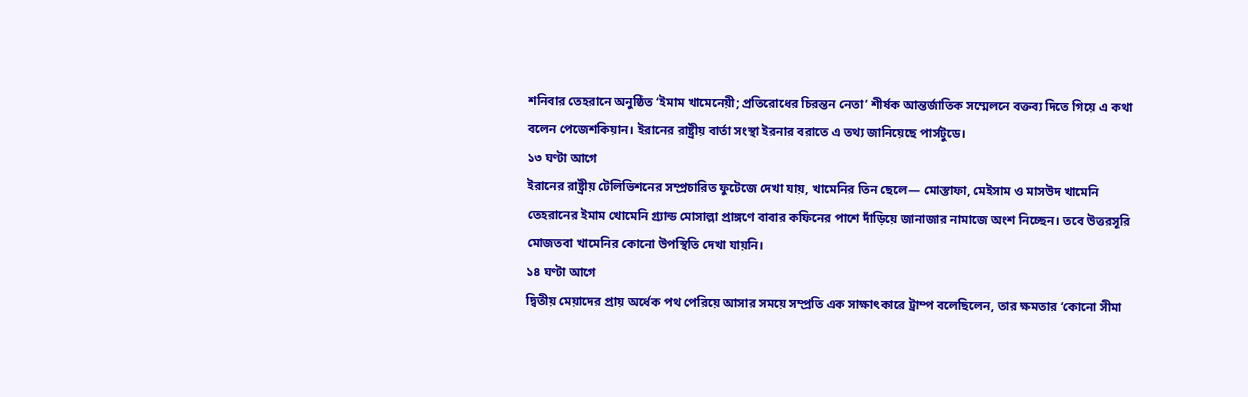শনিবার তেহরানে অনুষ্ঠিত ‘ইমাম খামেনেয়ী; প্রতিরোধের চিরন্তন নেতা’ শীর্ষক আন্তর্জাতিক সম্মেলনে বক্তব্য দিতে গিয়ে এ কথা বলেন পেজেশকিয়ান। ইরানের রাষ্ট্রীয় বার্তা সংস্থা ইরনার বরাতে এ তথ্য জানিয়েছে পার্সটুডে।
১৩ ঘণ্টা আগে
ইরানের রাষ্ট্রীয় টেলিভিশনের সম্প্রচারিত ফুটেজে দেখা যায়, খামেনির তিন ছেলে— মোস্তাফা, মেইসাম ও মাসউদ খামেনি তেহরানের ইমাম খোমেনি গ্র্যান্ড মোসাল্লা প্রাঙ্গণে বাবার কফিনের পাশে দাঁড়িয়ে জানাজার নামাজে অংশ নিচ্ছেন। তবে উত্তরসূরি মোজতবা খামেনির কোনো উপস্থিতি দেখা যায়নি।
১৪ ঘণ্টা আগে
দ্বিতীয় মেয়াদের প্রায় অর্ধেক পথ পেরিয়ে আসার সময়ে সম্প্রতি এক সাক্ষাৎকারে ট্রাম্প বলেছিলেন, তার ক্ষমতার ‘কোনো সীমা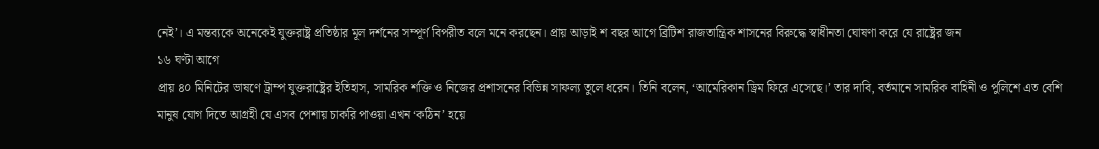নেই’। এ মন্তব্যকে অনেকেই যুক্তরাষ্ট্র প্রতিষ্ঠার মূল দর্শনের সম্পূর্ণ বিপরীত বলে মনে করছেন। প্রায় আড়াই শ বছর আগে ব্রিটিশ রাজতান্ত্রিক শাসনের বিরুদ্ধে স্বাধীনতা ঘোষণা করে যে রাষ্ট্রের জন
১৬ ঘণ্টা আগে
প্রায় ৪০ মিনিটের ভাষণে ট্রাম্প যুক্তরাষ্ট্রের ইতিহাস, সামরিক শক্তি ও নিজের প্রশাসনের বিভিন্ন সাফল্য তুলে ধরেন। তিনি বলেন, ‘আমেরিকান ড্রিম ফিরে এসেছে।’ তার দাবি, বর্তমানে সামরিক বাহিনী ও পুলিশে এত বেশি মানুষ যোগ দিতে আগ্রহী যে এসব পেশায় চাকরি পাওয়া এখন ‘কঠিন’ হয়ে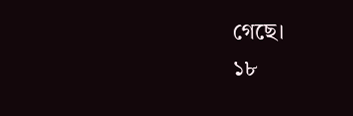গেছে।
১৮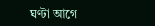ঘণ্টা আগে